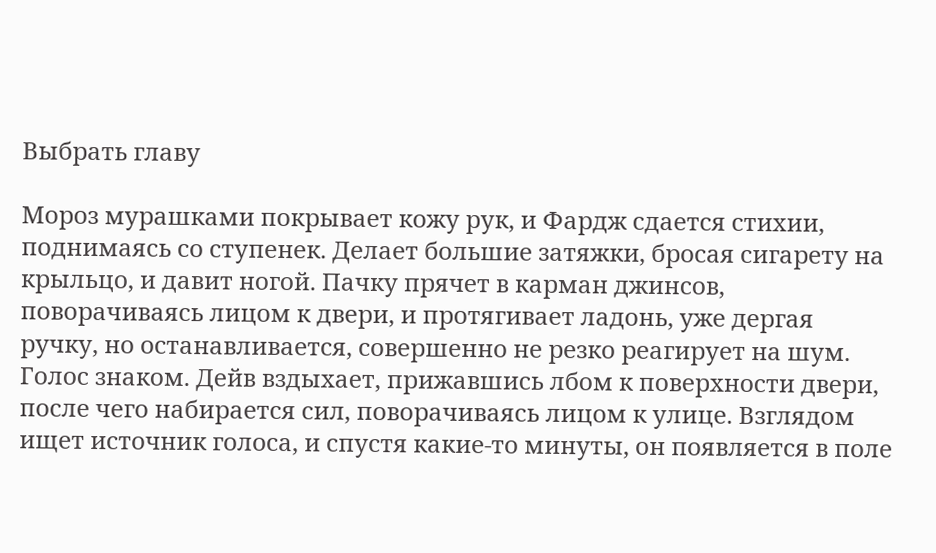Выбрать главу

Мороз мурашками покрывает кожу рук, и Фардж сдается стихии, поднимаясь со ступенек. Делает большие затяжки, бросая сигарету на крыльцо, и давит ногой. Пачку прячет в карман джинсов, поворачиваясь лицом к двери, и протягивает ладонь, уже дергая ручку, но останавливается, совершенно не резко реагирует на шум. Голос знаком. Дейв вздыхает, прижавшись лбом к поверхности двери, после чего набирается сил, поворачиваясь лицом к улице. Взглядом ищет источник голоса, и спустя какие-то минуты, он появляется в поле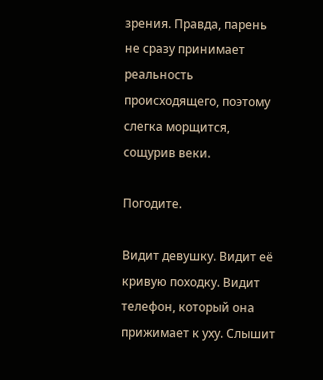зрения. Правда, парень не сразу принимает реальность происходящего, поэтому слегка морщится, сощурив веки.

Погодите.

Видит девушку. Видит её кривую походку. Видит телефон, который она прижимает к уху. Слышит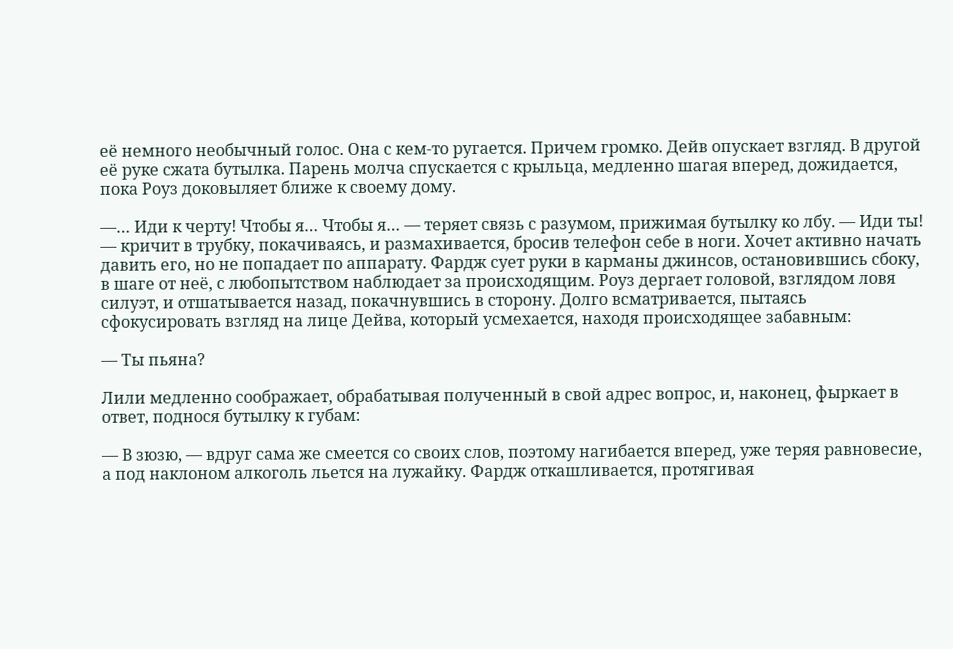её немного необычный голос. Она с кем-то ругается. Причем громко. Дейв опускает взгляд. В другой её руке сжата бутылка. Парень молча спускается с крыльца, медленно шагая вперед, дожидается, пока Роуз доковыляет ближе к своему дому.

—… Иди к черту! Чтобы я… Чтобы я… — теряет связь с разумом, прижимая бутылку ко лбу. — Иди ты! — кричит в трубку, покачиваясь, и размахивается, бросив телефон себе в ноги. Хочет активно начать давить его, но не попадает по аппарату. Фардж сует руки в карманы джинсов, остановившись сбоку, в шаге от неё, с любопытством наблюдает за происходящим. Роуз дергает головой, взглядом ловя силуэт, и отшатывается назад, покачнувшись в сторону. Долго всматривается, пытаясь сфокусировать взгляд на лице Дейва, который усмехается, находя происходящее забавным:

— Ты пьяна?

Лили медленно соображает, обрабатывая полученный в свой адрес вопрос, и, наконец, фыркает в ответ, поднося бутылку к губам:

— В зюзю, — вдруг сама же смеется со своих слов, поэтому нагибается вперед, уже теряя равновесие, а под наклоном алкоголь льется на лужайку. Фардж откашливается, протягивая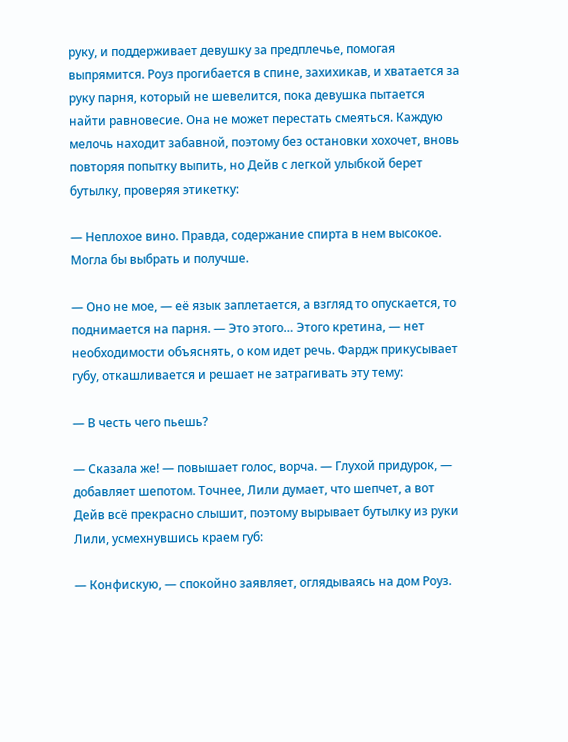руку, и поддерживает девушку за предплечье, помогая выпрямится. Роуз прогибается в спине, захихикав, и хватается за руку парня, который не шевелится, пока девушка пытается найти равновесие. Она не может перестать смеяться. Каждую мелочь находит забавной, поэтому без остановки хохочет, вновь повторяя попытку выпить, но Дейв с легкой улыбкой берет бутылку, проверяя этикетку:

— Неплохое вино. Правда, содержание спирта в нем высокое. Могла бы выбрать и получше.

— Оно не мое, — её язык заплетается, а взгляд то опускается, то поднимается на парня. — Это этого… Этого кретина, — нет необходимости объяснять, о ком идет речь. Фардж прикусывает губу, откашливается и решает не затрагивать эту тему:

— В честь чего пьешь?

— Сказала же! — повышает голос, ворча. — Глухой придурок, — добавляет шепотом. Точнее, Лили думает, что шепчет, а вот Дейв всё прекрасно слышит, поэтому вырывает бутылку из руки Лили, усмехнувшись краем губ:

— Конфискую, — спокойно заявляет, оглядываясь на дом Роуз.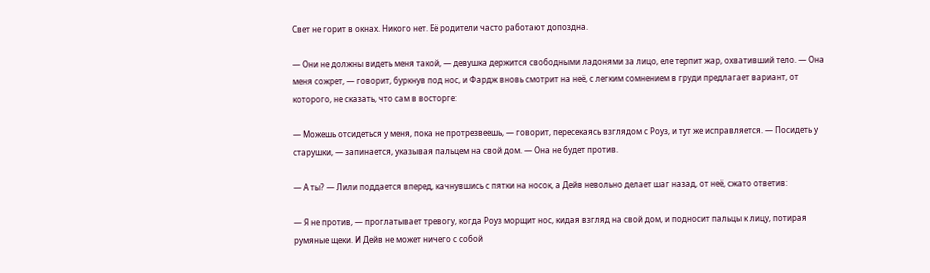Свет не горит в окнах. Никого нет. Её родители часто работают допоздна.

— Они не должны видеть меня такой, — девушка держится свободными ладонями за лицо, еле терпит жар, охвативший тело. — Она меня сожрет, — говорит, буркнув под нос, и Фардж вновь смотрит на неё, с легким сомнением в груди предлагает вариант, от которого, не сказать, что сам в восторге:

— Можешь отсидеться у меня, пока не протрезвеешь, — говорит, пересекаясь взглядом с Роуз, и тут же исправляется. — Посидеть у старушки, — запинается, указывая пальцем на свой дом. — Она не будет против.

— А ты? — Лили поддается вперед, качнувшись с пятки на носок, а Дейв невольно делает шаг назад, от неё, сжато ответив:

— Я не против, — проглатывает тревогу, когда Роуз морщит нос, кидая взгляд на свой дом, и подносит пальцы к лицу, потирая румяные щеки. И Дейв не может ничего с собой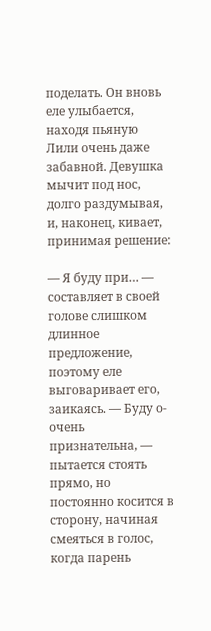поделать. Он вновь еле улыбается, находя пьяную Лили очень даже забавной. Девушка мычит под нос, долго раздумывая, и, наконец, кивает, принимая решение:

— Я буду при… — составляет в своей голове слишком длинное предложение, поэтому еле выговаривает его, заикаясь. — Буду о-очень признательна, — пытается стоять прямо, но постоянно косится в сторону, начиная смеяться в голос, когда парень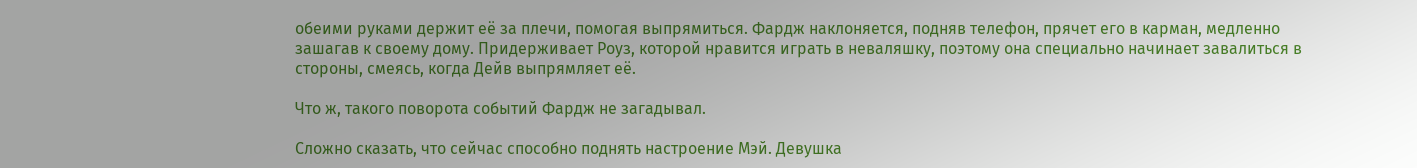обеими руками держит её за плечи, помогая выпрямиться. Фардж наклоняется, подняв телефон, прячет его в карман, медленно зашагав к своему дому. Придерживает Роуз, которой нравится играть в неваляшку, поэтому она специально начинает завалиться в стороны, смеясь, когда Дейв выпрямляет её.

Что ж, такого поворота событий Фардж не загадывал.

Сложно сказать, что сейчас способно поднять настроение Мэй. Девушка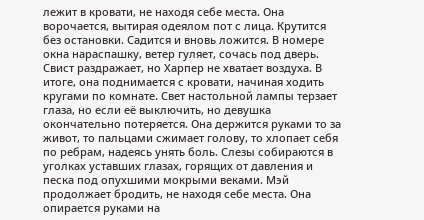лежит в кровати, не находя себе места. Она ворочается, вытирая одеялом пот с лица. Крутится без остановки. Садится и вновь ложится. В номере окна нараспашку, ветер гуляет, сочась под дверь. Свист раздражает, но Харпер не хватает воздуха. В итоге, она поднимается с кровати, начиная ходить кругами по комнате. Свет настольной лампы терзает глаза, но если её выключить, но девушка окончательно потеряется. Она держится руками то за живот, то пальцами сжимает голову, то хлопает себя по ребрам, надеясь унять боль. Слезы собираются в уголках уставших глазах, горящих от давления и песка под опухшими мокрыми веками. Мэй продолжает бродить, не находя себе места. Она опирается руками на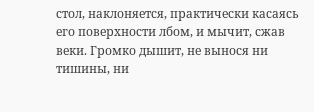стол, наклоняется, практически касаясь его поверхности лбом, и мычит, сжав веки. Громко дышит, не вынося ни тишины, ни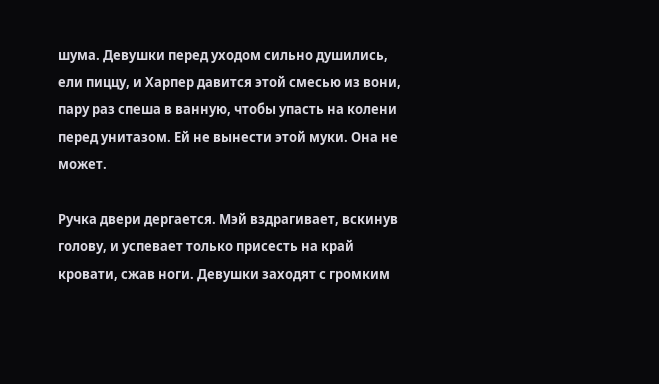шума. Девушки перед уходом сильно душились, ели пиццу, и Харпер давится этой смесью из вони, пару раз спеша в ванную, чтобы упасть на колени перед унитазом. Ей не вынести этой муки. Она не может.

Ручка двери дергается. Мэй вздрагивает, вскинув голову, и успевает только присесть на край кровати, сжав ноги. Девушки заходят с громким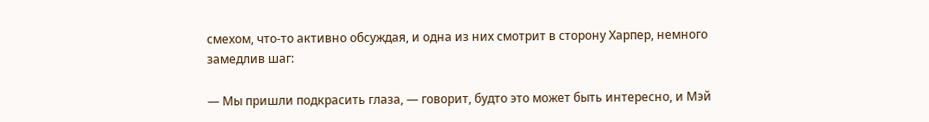смехом, что-то активно обсуждая, и одна из них смотрит в сторону Харпер, немного замедлив шаг:

— Мы пришли подкрасить глаза, — говорит, будто это может быть интересно, и Мэй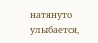натянуто улыбается,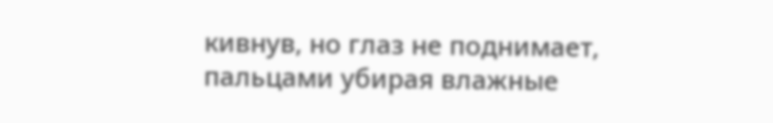кивнув, но глаз не поднимает, пальцами убирая влажные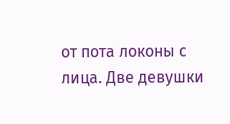от пота локоны с лица. Две девушки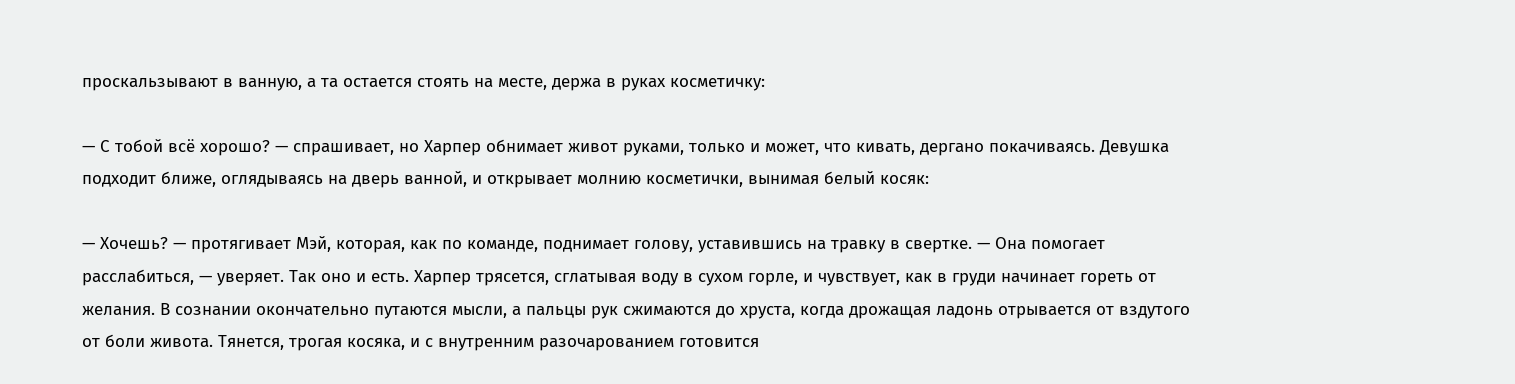проскальзывают в ванную, а та остается стоять на месте, держа в руках косметичку:

— С тобой всё хорошо? — спрашивает, но Харпер обнимает живот руками, только и может, что кивать, дергано покачиваясь. Девушка подходит ближе, оглядываясь на дверь ванной, и открывает молнию косметички, вынимая белый косяк:

— Хочешь? — протягивает Мэй, которая, как по команде, поднимает голову, уставившись на травку в свертке. — Она помогает расслабиться, — уверяет. Так оно и есть. Харпер трясется, сглатывая воду в сухом горле, и чувствует, как в груди начинает гореть от желания. В сознании окончательно путаются мысли, а пальцы рук сжимаются до хруста, когда дрожащая ладонь отрывается от вздутого от боли живота. Тянется, трогая косяка, и с внутренним разочарованием готовится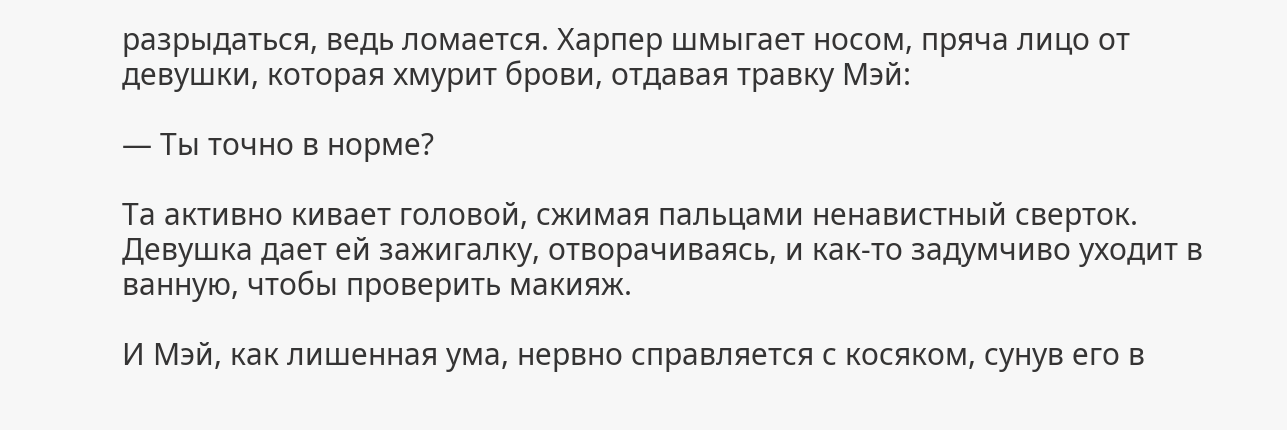разрыдаться, ведь ломается. Харпер шмыгает носом, пряча лицо от девушки, которая хмурит брови, отдавая травку Мэй:

— Ты точно в норме?

Та активно кивает головой, сжимая пальцами ненавистный сверток. Девушка дает ей зажигалку, отворачиваясь, и как-то задумчиво уходит в ванную, чтобы проверить макияж.

И Мэй, как лишенная ума, нервно справляется с косяком, сунув его в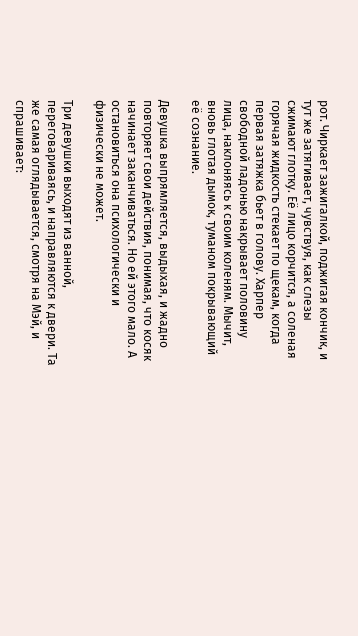рот. Чиркает зажигалкой, поджигая кончик, и тут же затягивает, чувствуя, как слезы сжимают глотку. Её лицо корчится, а соленая горячая жидкость стекает по щекам, когда первая затяжка бьет в голову. Харпер свободной ладонью накрывает половину лица, наклоняясь к своим коленям. Мычит, вновь глотая дымок, туманом покрывающий её сознание.

Девушка выпрямляется, выдыхая, и жадно повторяет свои действия, понимая, что косяк начинает заканчиваться. Но ей этого мало. А остановиться она психологически и физически не может.

Три девушки выходят из ванной, переговариваясь, и направляются к двери. Та же самая оглядывается, смотря на Мэй, и спрашивает: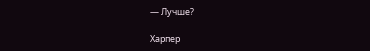— Лучше?

Харпер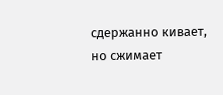сдержанно кивает, но сжимает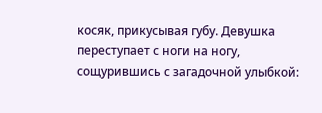косяк, прикусывая губу. Девушка переступает с ноги на ногу, сощурившись с загадочной улыбкой: